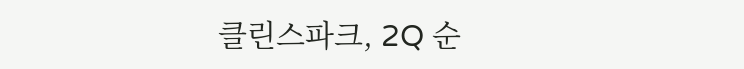클린스파크, 2Q 순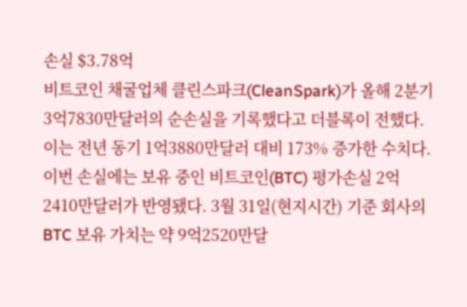손실 $3.78억
비트코인 채굴업체 클린스파크(CleanSpark)가 올해 2분기 3억7830만달러의 순손실을 기록했다고 더블록이 전했다. 이는 전년 동기 1억3880만달러 대비 173% 증가한 수치다. 이번 손실에는 보유 중인 비트코인(BTC) 평가손실 2억2410만달러가 반영됐다. 3월 31일(현지시간) 기준 회사의 BTC 보유 가치는 약 9억2520만달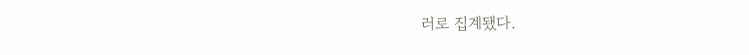러로 집계됐다.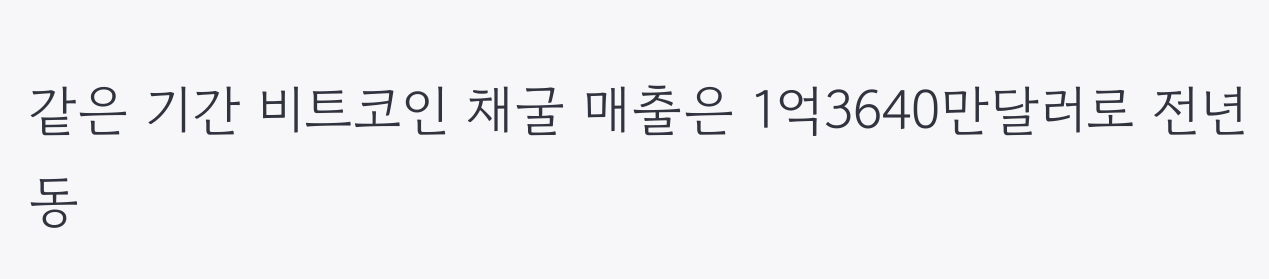같은 기간 비트코인 채굴 매출은 1억3640만달러로 전년 동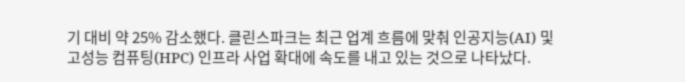기 대비 약 25% 감소했다. 클린스파크는 최근 업계 흐름에 맞춰 인공지능(AI) 및 고성능 컴퓨팅(HPC) 인프라 사업 확대에 속도를 내고 있는 것으로 나타났다.